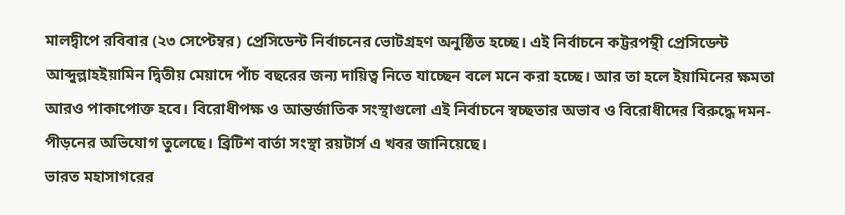মালদ্বীপে রবিবার (২৩ সেপ্টেম্বর) প্রেসিডেন্ট নির্বাচনের ভোটগ্রহণ অনুষ্ঠিত হচ্ছে। এই নির্বাচনে কট্টরপন্থী প্রেসিডেন্ট আব্দুল্লাহইয়ামিন দ্বিতীয় মেয়াদে পাঁচ বছরের জন্য দায়িত্ব নিতে যাচ্ছেন বলে মনে করা হচ্ছে। আর তা হলে ইয়ামিনের ক্ষমতা আরও পাকাপোক্ত হবে। বিরোধীপক্ষ ও আন্তর্জাতিক সংস্থাগুলো এই নির্বাচনে স্বচ্ছতার অভাব ও বিরোধীদের বিরুদ্ধে দমন-পীড়নের অভিযোগ তুলেছে। ব্রিটিশ বার্তা সংস্থা রয়টার্স এ খবর জানিয়েছে।
ভারত মহাসাগরের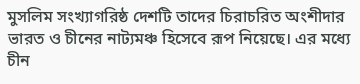মুসলিম সংখ্যাগরিষ্ঠ দেশটি তাদের চিরাচরিত অংশীদার ভারত ও চীনের নাট্যমঞ্চ হিসেবে রূপ নিয়েছে। এর মধ্যে চীন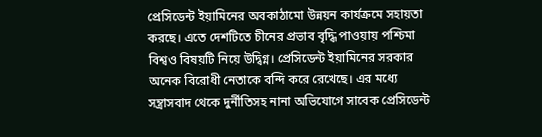প্রেসিডেন্ট ইয়ামিনের অবকাঠামো উন্নয়ন কার্যক্রমে সহায়তা করছে। এতে দেশটিতে চীনের প্রভাব বৃদ্ধি পাওয়ায় পশ্চিমা বিশ্বও বিষয়টি নিয়ে উদ্বিগ্ন। প্রেসিডেন্ট ইয়ামিনের সরকার অনেক বিরোধী নেতাকে বন্দি করে রেখেছে। এর মধ্যে সন্ত্রাসবাদ থেকে দুর্নীতিসহ নানা অভিযোগে সাবেক প্রেসিডেন্ট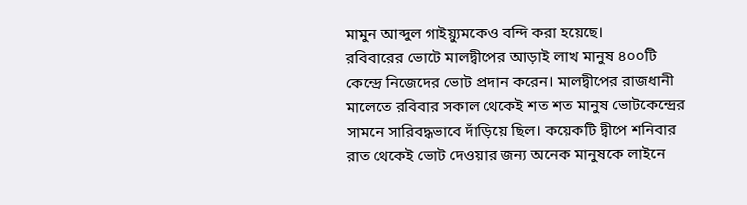মামুন আব্দুল গাইয়্যুমকেও বন্দি করা হয়েছে।
রবিবারের ভোটে মালদ্বীপের আড়াই লাখ মানুষ ৪০০টি কেন্দ্রে নিজেদের ভোট প্রদান করেন। মালদ্বীপের রাজধানী মালেতে রবিবার সকাল থেকেই শত শত মানুষ ভোটকেন্দ্রের সামনে সারিবদ্ধভাবে দাঁড়িয়ে ছিল। কয়েকটি দ্বীপে শনিবার রাত থেকেই ভোট দেওয়ার জন্য অনেক মানুষকে লাইনে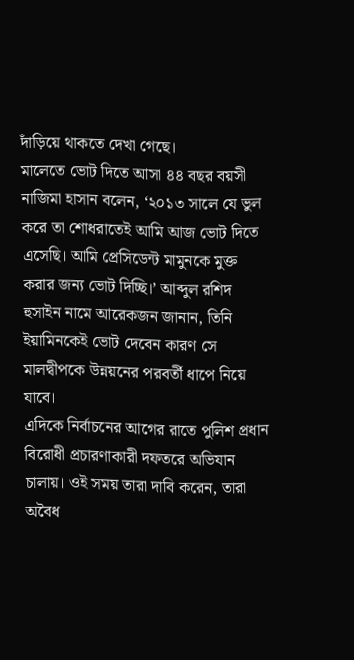দাঁড়িয়ে থাকতে দেখা গেছে।
মালেতে ভোট দিতে আসা ৪৪ বছর বয়সী নাজিমা হাসান বলেন, ‘২০১৩ সালে যে ভুল করে তা শোধরাতেই আমি আজ ভোট দিতে এসেছি। আমি প্রেসিডেন্ট মামুনকে মুক্ত করার জন্য ভোট দিচ্ছি।’ আব্দুল রশিদ হুসাইন নামে আরেকজন জানান, তিনি ইয়ামিনকেই ভোট দেবেন কারণ সে মালদ্বীপকে উন্নয়নের পরবর্তী ধাপে নিয়ে যাবে।
এদিকে নির্বাচনের আগের রাতে পুলিশ প্রধান বিরোধী প্রচারণাকারী দফতরে অভিযান চালায়। ওই সময় তারা দাবি করেন, তারা অবৈধ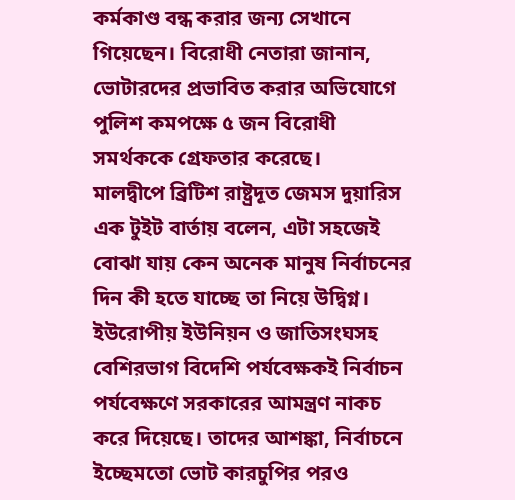কর্মকাণ্ড বন্ধ করার জন্য সেখানে গিয়েছেন। বিরোধী নেতারা জানান, ভোটারদের প্রভাবিত করার অভিযোগে পুলিশ কমপক্ষে ৫ জন বিরোধী সমর্থককে গ্রেফতার করেছে।
মালদ্বীপে ব্রিটিশ রাষ্ট্রদূত জেমস দুয়ারিস এক টুইট বার্তায় বলেন, এটা সহজেই বোঝা যায় কেন অনেক মানুষ নির্বাচনের দিন কী হতে যাচ্ছে তা নিয়ে উদ্বিগ্ন।
ইউরোপীয় ইউনিয়ন ও জাতিসংঘসহ বেশিরভাগ বিদেশি পর্যবেক্ষকই নির্বাচন পর্যবেক্ষণে সরকারের আমন্ত্রণ নাকচ করে দিয়েছে। তাদের আশঙ্কা, নির্বাচনে ইচ্ছেমতো ভোট কারচুপির পরও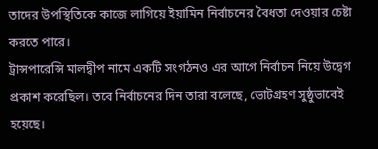তাদের উপস্থিতিকে কাজে লাগিয়ে ইয়ামিন নির্বাচনের বৈধতা দেওয়ার চেষ্টা করতে পারে।
ট্রান্সপারেন্সি মালদ্বীপ নামে একটি সংগঠনও এর আগে নির্বাচন নিয়ে উদ্বেগ প্রকাশ করেছিল। তবে নির্বাচনের দিন তারা বলেছে, ভোটগ্রহণ সুষ্ঠুভাবেই হয়েছে।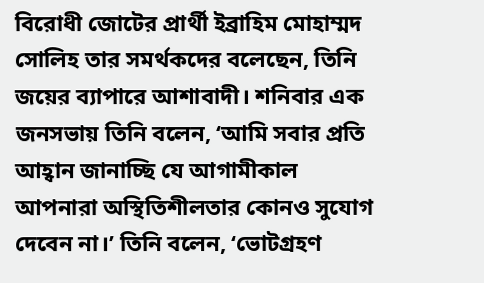বিরোধী জোটের প্রার্থী ইব্রাহিম মোহাম্মদ সোলিহ তার সমর্থকদের বলেছেন, তিনি জয়ের ব্যাপারে আশাবাদী। শনিবার এক জনসভায় তিনি বলেন, ‘আমি সবার প্রতি আহ্বান জানাচ্ছি যে আগামীকাল আপনারা অস্থিতিশীলতার কোনও সুযোগ দেবেন না।’ তিনি বলেন, ‘ভোটগ্রহণ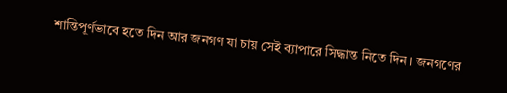শান্তিপূর্ণভাবে হতে দিন আর জনগণ যা চায় সেই ব্যাপারে সিদ্ধান্ত নিতে দিন। জনগণের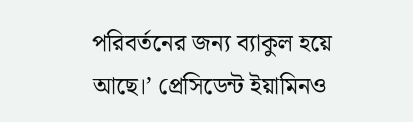পরিবর্তনের জন্য ব্যাকুল হয়ে আছে।’ প্রেসিডেন্ট ইয়ামিনও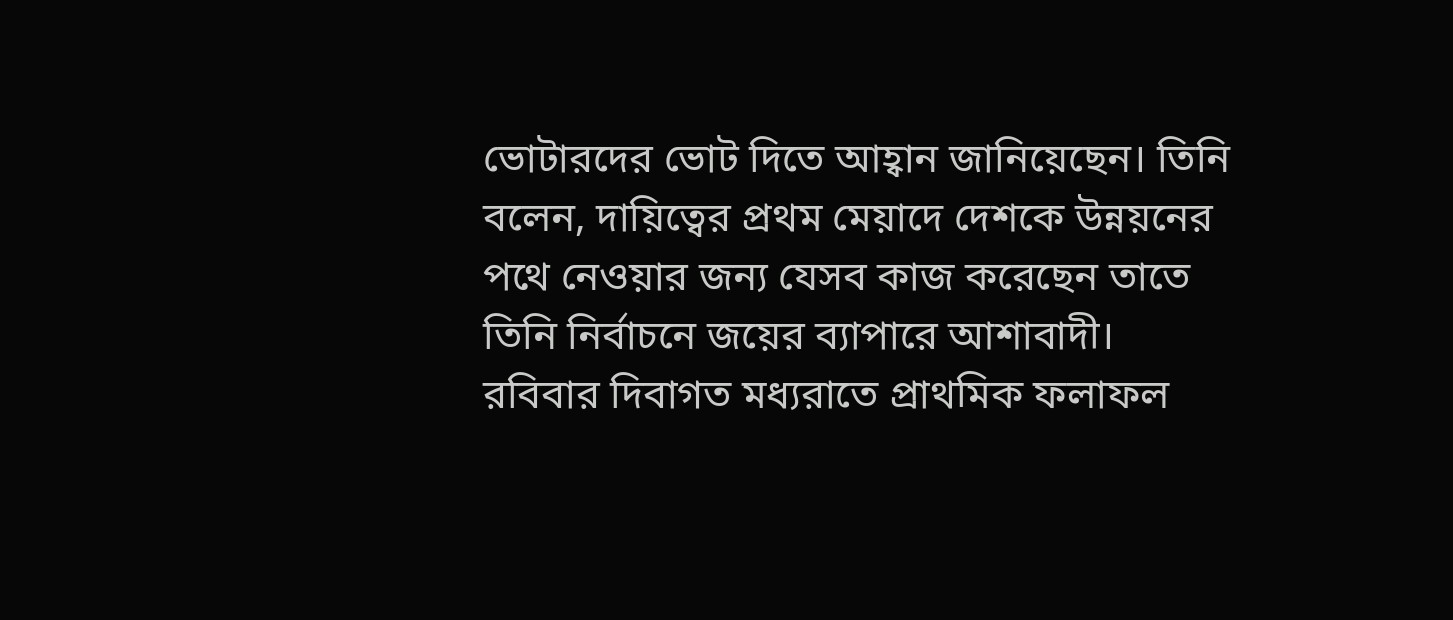ভোটারদের ভোট দিতে আহ্বান জানিয়েছেন। তিনি বলেন, দায়িত্বের প্রথম মেয়াদে দেশকে উন্নয়নের পথে নেওয়ার জন্য যেসব কাজ করেছেন তাতে তিনি নির্বাচনে জয়ের ব্যাপারে আশাবাদী।
রবিবার দিবাগত মধ্যরাতে প্রাথমিক ফলাফল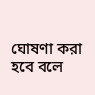ঘোষণা করা হবে বলে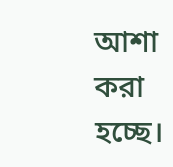আশা করা হচ্ছে।